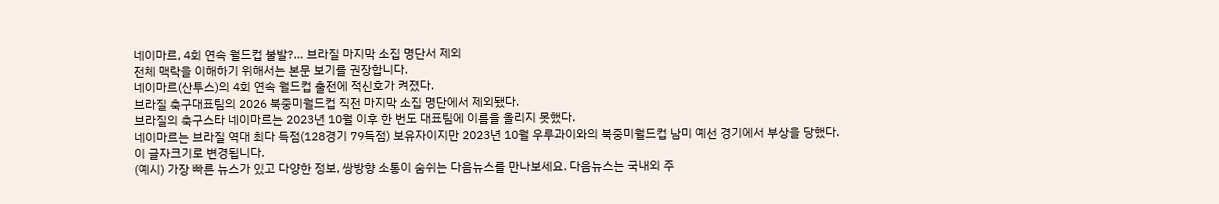네이마르, 4회 연속 월드컵 불발?… 브라질 마지막 소집 명단서 제외
전체 맥락을 이해하기 위해서는 본문 보기를 권장합니다.
네이마르(산투스)의 4회 연속 월드컵 출전에 적신호가 켜졌다.
브라질 축구대표팀의 2026 북중미월드컵 직전 마지막 소집 명단에서 제외됐다.
브라질의 축구스타 네이마르는 2023년 10월 이후 한 번도 대표팀에 이름을 올리지 못했다.
네이마르는 브라질 역대 최다 득점(128경기 79득점) 보유자이지만 2023년 10월 우루과이와의 북중미월드컵 남미 예선 경기에서 부상을 당했다.
이 글자크기로 변경됩니다.
(예시) 가장 빠른 뉴스가 있고 다양한 정보, 쌍방향 소통이 숨쉬는 다음뉴스를 만나보세요. 다음뉴스는 국내외 주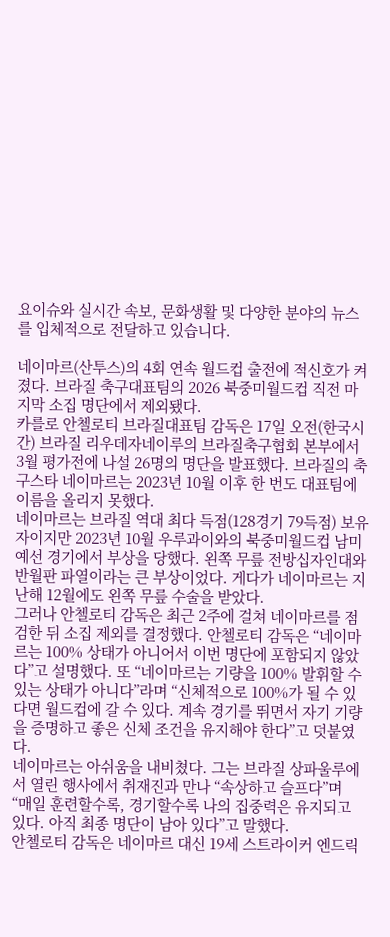요이슈와 실시간 속보, 문화생활 및 다양한 분야의 뉴스를 입체적으로 전달하고 있습니다.

네이마르(산투스)의 4회 연속 월드컵 출전에 적신호가 켜졌다. 브라질 축구대표팀의 2026 북중미월드컵 직전 마지막 소집 명단에서 제외됐다.
카를로 안첼로티 브라질대표팀 감독은 17일 오전(한국시간) 브라질 리우데자네이루의 브라질축구협회 본부에서 3월 평가전에 나설 26명의 명단을 발표했다. 브라질의 축구스타 네이마르는 2023년 10월 이후 한 번도 대표팀에 이름을 올리지 못했다.
네이마르는 브라질 역대 최다 득점(128경기 79득점) 보유자이지만 2023년 10월 우루과이와의 북중미월드컵 남미 예선 경기에서 부상을 당했다. 왼쪽 무릎 전방십자인대와 반월판 파열이라는 큰 부상이었다. 게다가 네이마르는 지난해 12월에도 왼쪽 무릎 수술을 받았다.
그러나 안첼로티 감독은 최근 2주에 걸쳐 네이마르를 점검한 뒤 소집 제외를 결정했다. 안첼로티 감독은 “네이마르는 100% 상태가 아니어서 이번 명단에 포함되지 않았다”고 설명했다. 또 “네이마르는 기량을 100% 발휘할 수 있는 상태가 아니다”라며 “신체적으로 100%가 될 수 있다면 월드컵에 갈 수 있다. 계속 경기를 뛰면서 자기 기량을 증명하고 좋은 신체 조건을 유지해야 한다”고 덧붙였다.
네이마르는 아쉬움을 내비쳤다. 그는 브라질 상파울루에서 열린 행사에서 취재진과 만나 “속상하고 슬프다”며 “매일 훈련할수록, 경기할수록 나의 집중력은 유지되고 있다. 아직 최종 명단이 남아 있다”고 말했다.
안첼로티 감독은 네이마르 대신 19세 스트라이커 엔드릭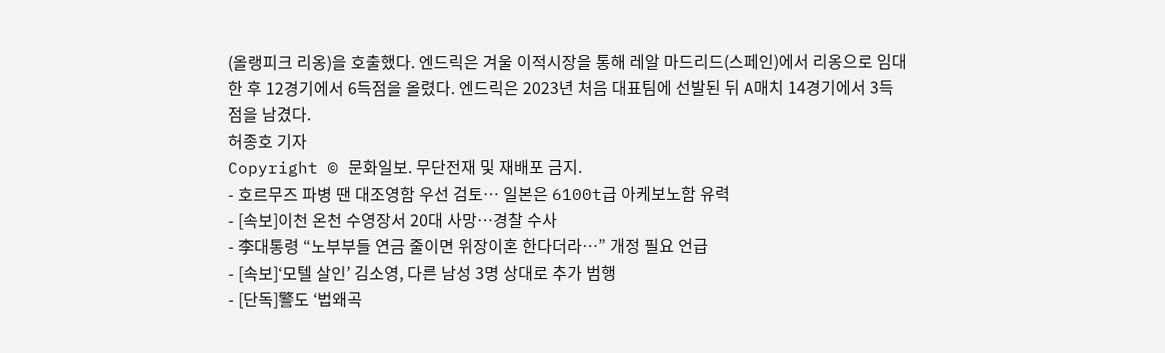(올랭피크 리옹)을 호출했다. 엔드릭은 겨울 이적시장을 통해 레알 마드리드(스페인)에서 리옹으로 임대한 후 12경기에서 6득점을 올렸다. 엔드릭은 2023년 처음 대표팀에 선발된 뒤 A매치 14경기에서 3득점을 남겼다.
허종호 기자
Copyright © 문화일보. 무단전재 및 재배포 금지.
- 호르무즈 파병 땐 대조영함 우선 검토… 일본은 6100t급 아케보노함 유력
- [속보]이천 온천 수영장서 20대 사망…경찰 수사
- 李대통령 “노부부들 연금 줄이면 위장이혼 한다더라…” 개정 필요 언급
- [속보]‘모텔 살인’ 김소영, 다른 남성 3명 상대로 추가 범행
- [단독]警도 ‘법왜곡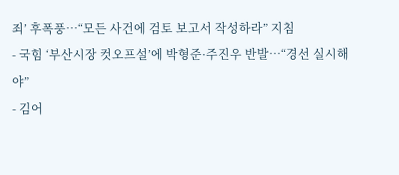죄’ 후폭풍…“모든 사건에 검토 보고서 작성하라” 지침
- 국힘 ‘부산시장 컷오프설’에 박형준·주진우 반발…“경선 실시해야”
- 김어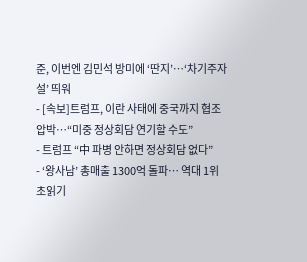준, 이번엔 김민석 방미에 ‘딴지’…‘차기주자설’ 띄워
- [속보]트럼프, 이란 사태에 중국까지 협조 압박…“미중 정상회담 연기할 수도”
- 트럼프 “中 파병 안하면 정상회담 없다”
- ‘왕사남’ 총매출 1300억 돌파… 역대 1위 초읽기